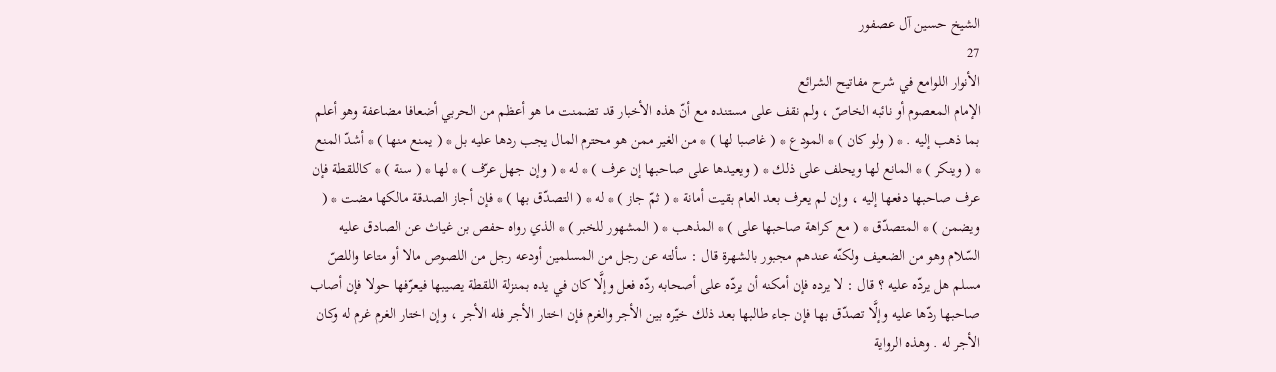الشيخ حسين آل عصفور
27
الأنوار اللوامع في شرح مفاتيح الشرائع
الإمام المعصوم أو نائبه الخاصّ ، ولم نقف على مستنده مع أنّ هذه الأخبار قد تضمنت ما هو أعظم من الحربي أضعافا مضاعفة وهو أعلم بما ذهب إليه . * ( ولو كان ) * المودع * ( غاصبا لها ) * من الغير ممن هو محترم المال يجب ردها عليه بل * ( يمنع منها ) * أشدّ المنع * ( وينكر ) * المانع لها ويحلف على ذلك * ( ويعيدها على صاحبها إن عرف ) * له * ( وإن جهل عرّف ) * لها * ( سنة ) * كاللقطة فإن عرف صاحبها دفعها إليه ، وإن لم يعرف بعد العام بقيت أمانة * ( ثمّ جاز ) * له * ( التصدّق بها ) * فإن أجاز الصدقة مالكها مضت * ( ويضمن ) * المتصدّق * ( مع كراهة صاحبها على ) * المذهب * ( المشهور للخبر ) * الذي رواه حفص بن غياث عن الصادق عليه السّلام وهو من الضعيف ولكنّه عندهم مجبور بالشهرة قال : سألته عن رجل من المسلمين أودعه رجل من اللصوص مالا أو متاعا واللصّ مسلم هل يردّه عليه ؟ قال : لا يرده فإن أمكنه أن يردّه على أصحابه ردّه فعل وإلَّا كان في يده بمنزلة اللقطة يصيبها فيعرّفها حولا فإن أصاب صاحبها ردّها عليه وإلَّا تصدّق بها فإن جاء طالبها بعد ذلك خيّره بين الأجر والغرم فإن اختار الأجر فله الأجر ، وإن اختار الغرم غرم له وكان الأجر له . وهذه الرواية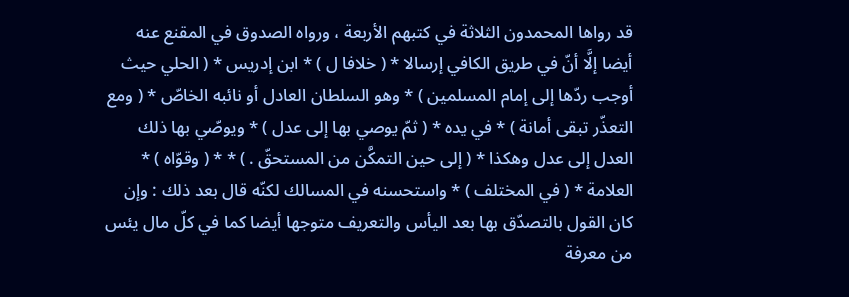قد رواها المحمدون الثلاثة في كتبهم الأربعة ، ورواه الصدوق في المقنع عنه أيضا إلَّا أنّ في طريق الكافي إرسالا * ( خلافا ل ) * ابن إدريس * ( الحلي حيث أوجب ردّها إلى إمام المسلمين ) * وهو السلطان العادل أو نائبه الخاصّ * ( ومع التعذّر تبقى أمانة ) * في يده * ( ثمّ يوصي بها إلى عدل ) * ويوصّي بها ذلك العدل إلى عدل وهكذا * ( إلى حين التمكَّن من المستحقّ . ) * * ( وقوّاه ) * العلامة * ( في المختلف ) * واستحسنه في المسالك لكنّه قال بعد ذلك : وإن كان القول بالتصدّق بها بعد اليأس والتعريف متوجها أيضا كما في كلّ مال يئس من معرفة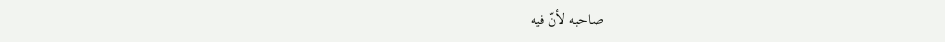صاحبه لأنّ فيه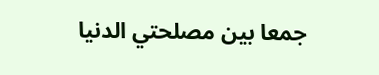جمعا بين مصلحتي الدنيا